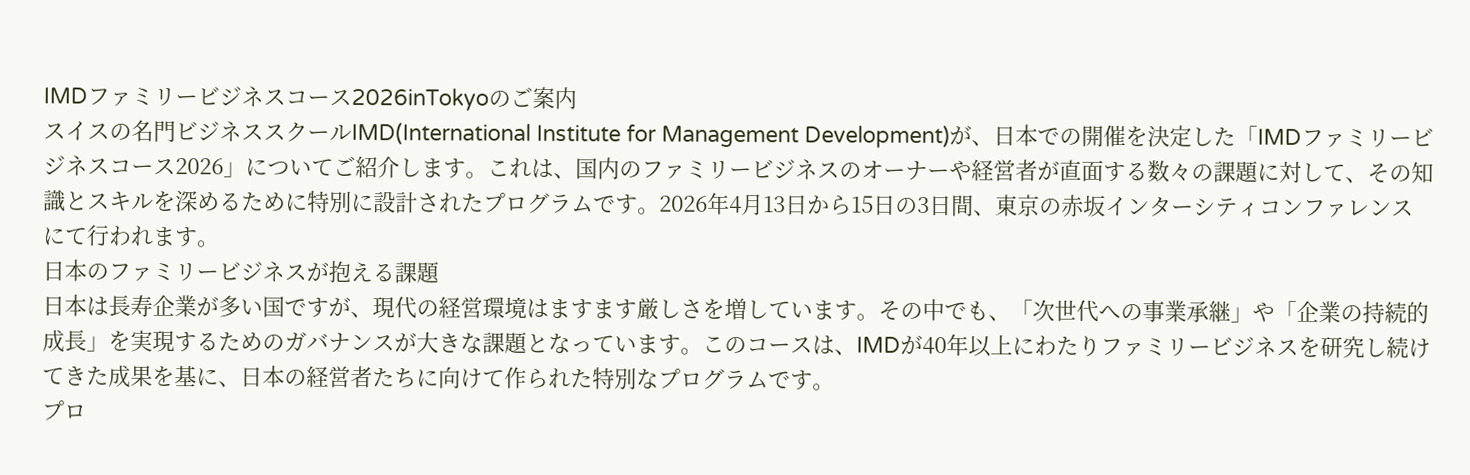IMDファミリービジネスコース2026inTokyoのご案内
スイスの名門ビジネススクールIMD(International Institute for Management Development)が、日本での開催を決定した「IMDファミリービジネスコース2026」についてご紹介します。これは、国内のファミリービジネスのオーナーや経営者が直面する数々の課題に対して、その知識とスキルを深めるために特別に設計されたプログラムです。2026年4月13日から15日の3日間、東京の赤坂インターシティコンファレンスにて行われます。
日本のファミリービジネスが抱える課題
日本は長寿企業が多い国ですが、現代の経営環境はますます厳しさを増しています。その中でも、「次世代への事業承継」や「企業の持続的成長」を実現するためのガバナンスが大きな課題となっています。このコースは、IMDが40年以上にわたりファミリービジネスを研究し続けてきた成果を基に、日本の経営者たちに向けて作られた特別なプログラムです。
プロ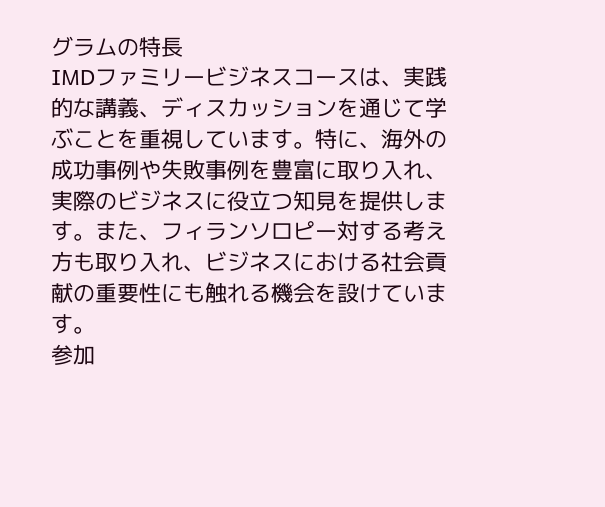グラムの特長
IMDファミリービジネスコースは、実践的な講義、ディスカッションを通じて学ぶことを重視しています。特に、海外の成功事例や失敗事例を豊富に取り入れ、実際のビジネスに役立つ知見を提供します。また、フィランソロピー対する考え方も取り入れ、ビジネスにおける社会貢献の重要性にも触れる機会を設けています。
参加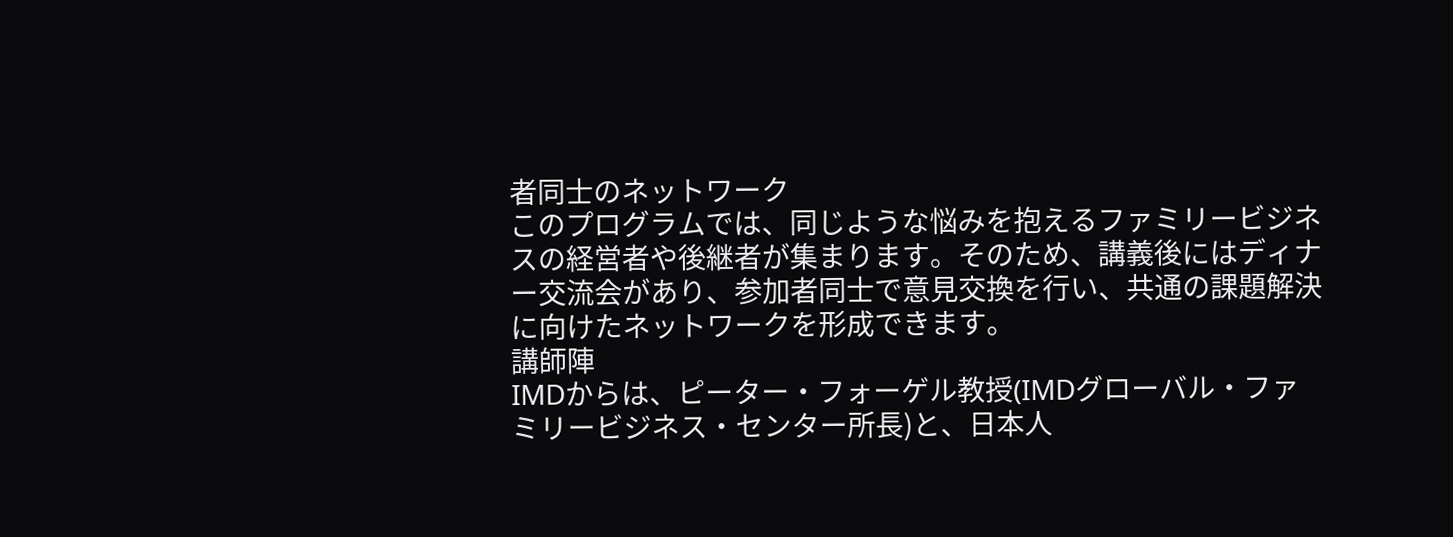者同士のネットワーク
このプログラムでは、同じような悩みを抱えるファミリービジネスの経営者や後継者が集まります。そのため、講義後にはディナー交流会があり、参加者同士で意見交換を行い、共通の課題解決に向けたネットワークを形成できます。
講師陣
IMDからは、ピーター・フォーゲル教授(IMDグローバル・ファミリービジネス・センター所長)と、日本人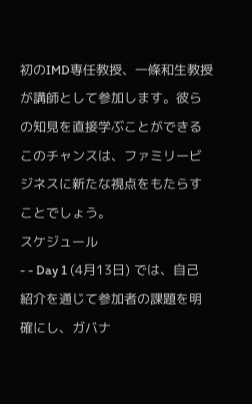初のIMD専任教授、一條和生教授が講師として参加します。彼らの知見を直接学ぶことができるこのチャンスは、ファミリービジネスに新たな視点をもたらすことでしょう。
スケジュール
- - Day 1 (4月13日) では、自己紹介を通じて参加者の課題を明確にし、ガバナ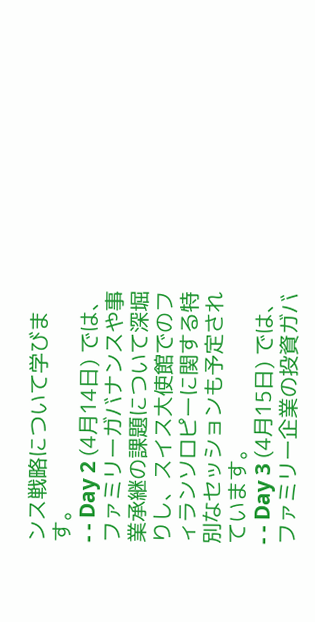ンス戦略について学びます。
- - Day 2 (4月14日) では、ファミリーガバナンスや事業承継の課題について深堀りし、スイス大使館でのフィランソロピーに関する特別なセッションも予定されています。
- - Day 3 (4月15日) では、ファミリー企業の投資ガバ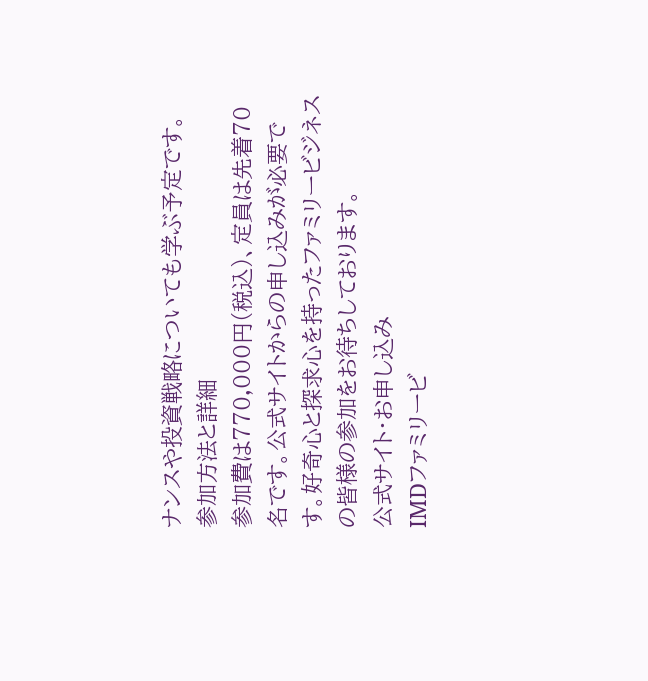ナンスや投資戦略についても学ぶ予定です。
参加方法と詳細
参加費は770,000円(税込)、定員は先着70名です。公式サイトからの申し込みが必要です。好奇心と探求心を持ったファミリービジネスの皆様の参加をお待ちしております。
公式サイト・お申し込み
IMDファミリービ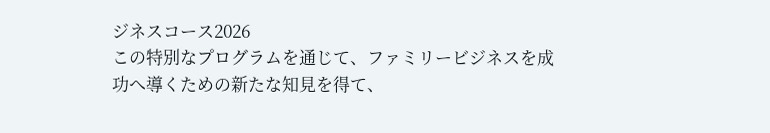ジネスコース2026
この特別なプログラムを通じて、ファミリービジネスを成功へ導くための新たな知見を得て、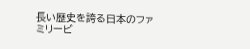長い歴史を誇る日本のファミリービ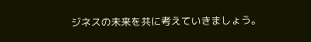ジネスの未来を共に考えていきましょう。